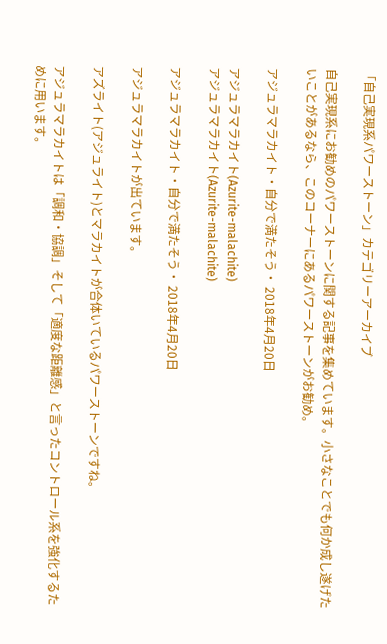「自己実現系パワーストーン」カテゴリーアーカイブ

自己実現系にお勧めのパワーストーンに関する記事を集めています。小さなことでも何か成し遂げたいことがあるなら、このコーナーにあるパワーストーンがお勧め。

アジュラマラカイト・自分で満たそう・ 2018年4月20日

アジュラマラカイト(Azurite-malachite)
アジュラマラカイト(Azurite-malachite)

アジュラマラカイト・自分で満たそう・ 2018年4月20日

アジュラマラカイトが出ています。

アズライト(アジュライト)とマラカイトが合体いているパワーストーンですね。

アジュラマラカイトは「調和・協調」そして「適度な距離感」と言ったコントロール系を強化するために用います。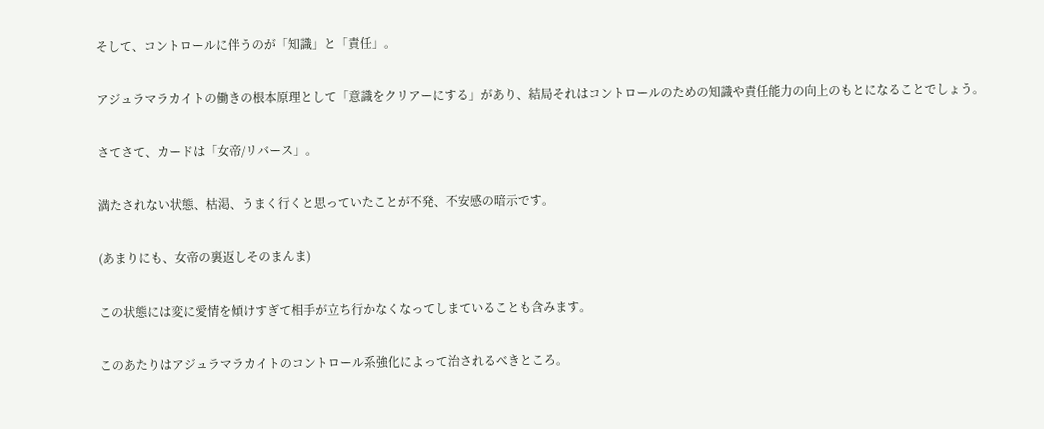そして、コントロールに伴うのが「知識」と「責任」。

アジュラマラカイトの働きの根本原理として「意識をクリアーにする」があり、結局それはコントロールのための知識や責任能力の向上のもとになることでしょう。

さてさて、カードは「女帝/リバース」。

満たされない状態、枯渇、うまく行くと思っていたことが不発、不安感の暗示です。

(あまりにも、女帝の裏返しそのまんま)

この状態には変に愛情を傾けすぎて相手が立ち行かなくなってしまていることも含みます。

このあたりはアジュラマラカイトのコントロール系強化によって治されるべきところ。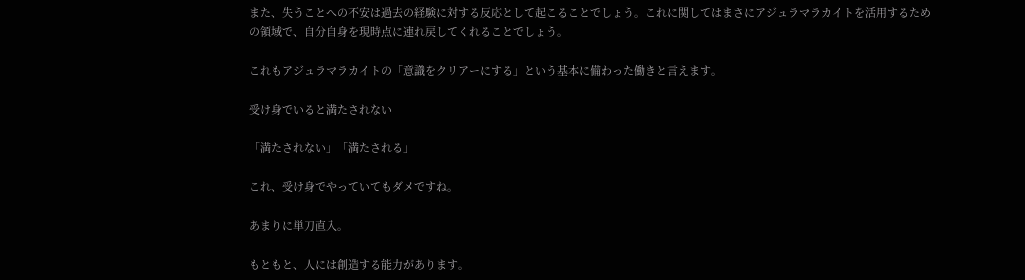また、失うことへの不安は過去の経験に対する反応として起こることでしょう。これに関してはまさにアジュラマラカイトを活用するための領域で、自分自身を現時点に連れ戻してくれることでしょう。

これもアジュラマラカイトの「意識をクリアーにする」という基本に備わった働きと言えます。

受け身でいると満たされない

「満たされない」「満たされる」

これ、受け身でやっていてもダメですね。

あまりに単刀直入。

もともと、人には創造する能力があります。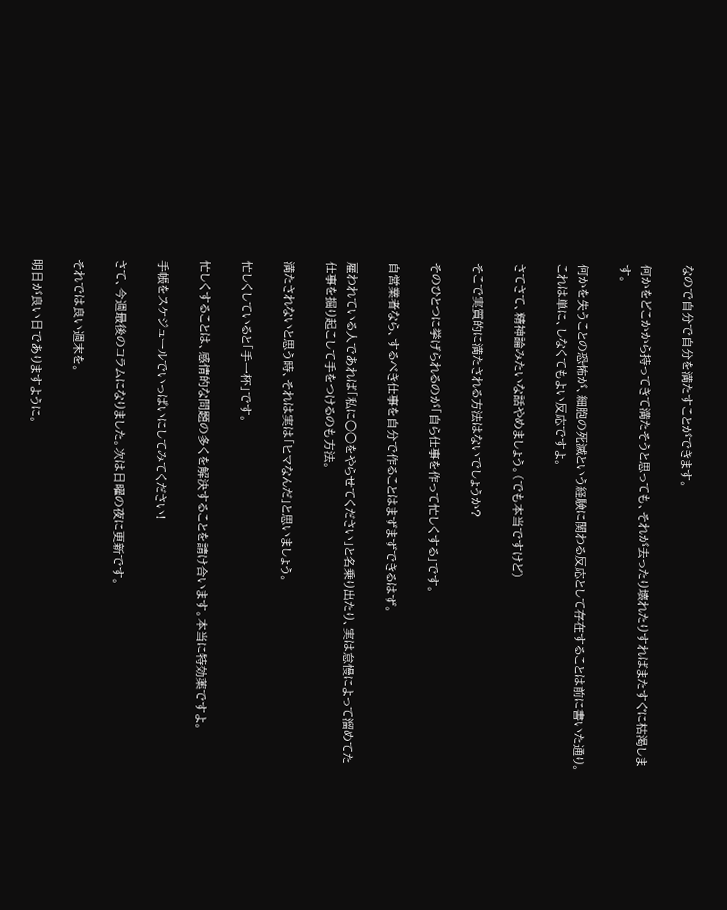なので自分で自分を満たすことができます。

何かをどこかから持ってきて満たそうと思っても、それが去ったり壊れたりすればまたすぐに枯渇します。

何かを失うことの恐怖が、細胞の死滅という経験に関わる反応として存在することは前に書いた通り。これは単に、しなくてもよい反応ですよ。

さてさて、精神論みたいな話やめましょう。(でも本当ですけど)

そこで実質的に満たされる方法はないでしょうか?

そのひとつに挙げられるのが「自ら仕事を作って忙しくする」です。

自営業者なら、するべき仕事を自分で作ることはまずまずできるはず。

雇われている人であれば「私に○○をやらせてください」と名乗り出たり、実は怠慢によって溜めてた仕事を掘り起こして手をつけるのも方法。

満たされないと思う時、それは実は「ヒマなんだ」と思いましょう。

忙しくしていると「手一杯」です。

忙しくすることは、感情的な問題の多くを解決することを請け合います。本当に特効薬ですよ。

手帳をスケジュールでいっぱいにしてみてください!

さて、今週最後のコラムになりました。次は日曜の夜に更新です。

それでは良い週末を。

明日が良い日でありますように。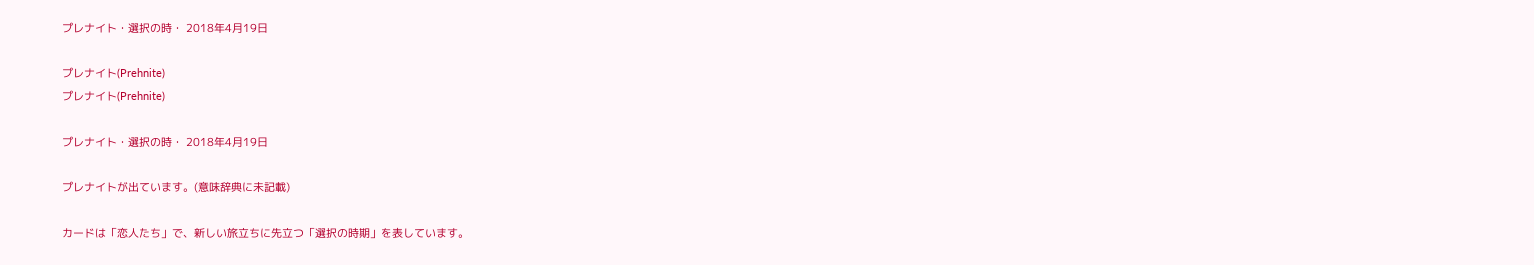プレナイト・選択の時・ 2018年4月19日

プレナイト(Prehnite)
プレナイト(Prehnite)

プレナイト・選択の時・ 2018年4月19日

プレナイトが出ています。(意味辞典に未記載)

カードは「恋人たち」で、新しい旅立ちに先立つ「選択の時期」を表しています。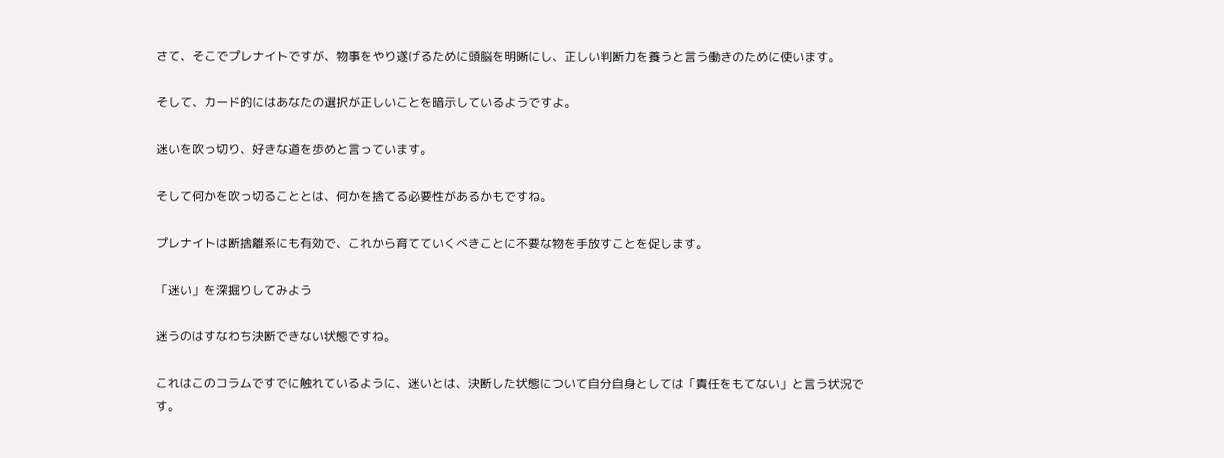さて、そこでプレナイトですが、物事をやり遂げるために頭脳を明晰にし、正しい判断力を養うと言う働きのために使います。

そして、カード的にはあなたの選択が正しいことを暗示しているようですよ。

迷いを吹っ切り、好きな道を歩めと言っています。

そして何かを吹っ切ることとは、何かを捨てる必要性があるかもですね。

プレナイトは断捨離系にも有効で、これから育てていくべきことに不要な物を手放すことを促します。

「迷い」を深掘りしてみよう

迷うのはすなわち決断できない状態ですね。

これはこのコラムですでに触れているように、迷いとは、決断した状態について自分自身としては「責任をもてない」と言う状況です。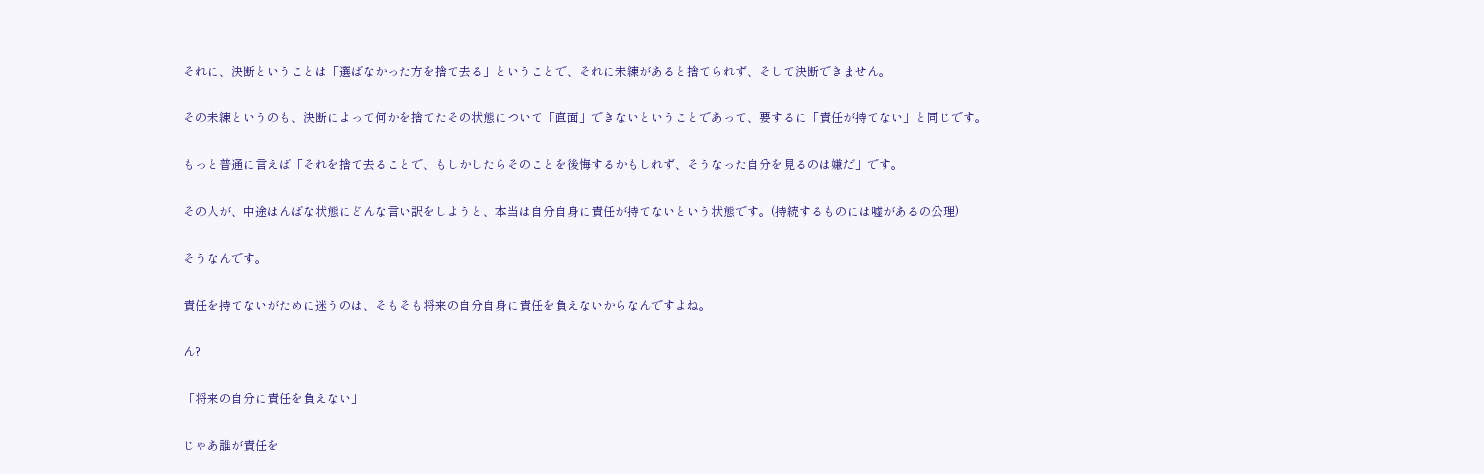それに、決断ということは「選ばなかった方を捨て去る」ということで、それに未練があると捨てられず、そして決断できません。

その未練というのも、決断によって何かを捨てたその状態について「直面」できないということであって、要するに「責任が持てない」と同じです。

もっと普通に言えば「それを捨て去ることで、もしかしたらそのことを後悔するかもしれず、そうなった自分を見るのは嫌だ」です。

その人が、中途はんばな状態にどんな言い訳をしようと、本当は自分自身に責任が持てないという状態です。(持続するものには嘘があるの公理)

そうなんです。

責任を持てないがために迷うのは、そもそも将来の自分自身に責任を負えないからなんですよね。

ん?

「将来の自分に責任を負えない」

じゃあ誰が責任を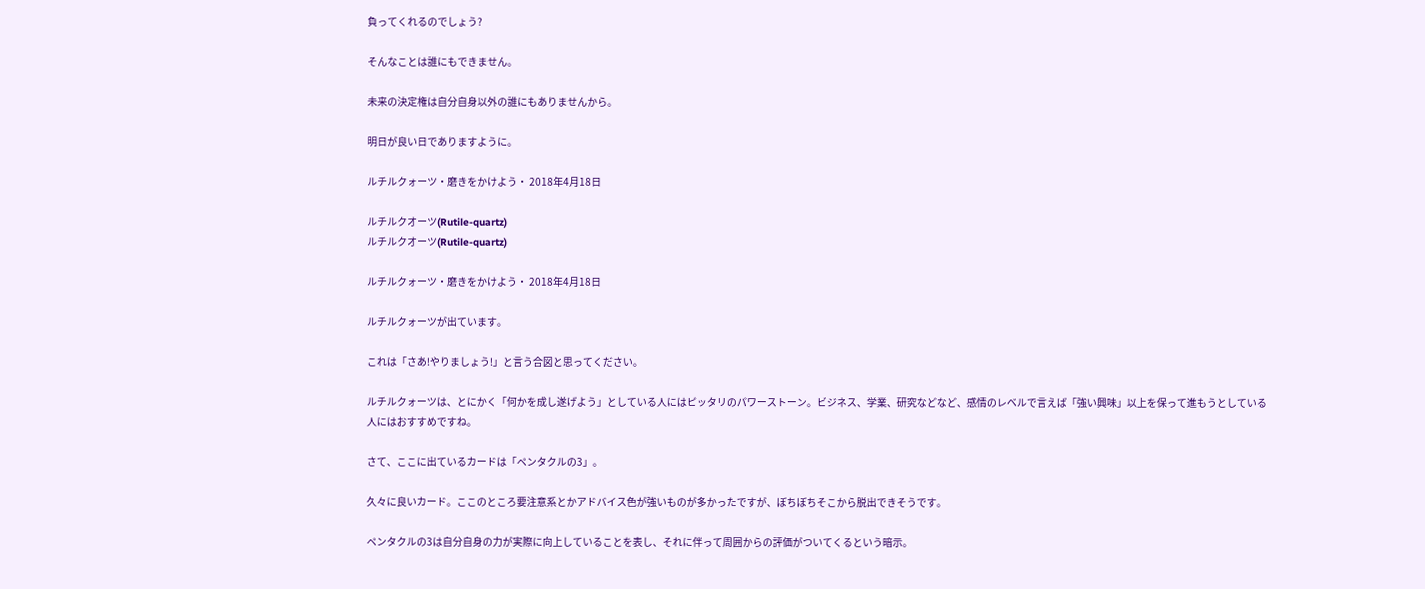負ってくれるのでしょう?

そんなことは誰にもできません。

未来の決定権は自分自身以外の誰にもありませんから。

明日が良い日でありますように。

ルチルクォーツ・磨きをかけよう・ 2018年4月18日

ルチルクオーツ(Rutile-quartz)
ルチルクオーツ(Rutile-quartz)

ルチルクォーツ・磨きをかけよう・ 2018年4月18日

ルチルクォーツが出ています。

これは「さあ!やりましょう!」と言う合図と思ってください。

ルチルクォーツは、とにかく「何かを成し遂げよう」としている人にはピッタリのパワーストーン。ビジネス、学業、研究などなど、感情のレベルで言えば「強い興味」以上を保って進もうとしている人にはおすすめですね。

さて、ここに出ているカードは「ペンタクルの3」。

久々に良いカード。ここのところ要注意系とかアドバイス色が強いものが多かったですが、ぼちぼちそこから脱出できそうです。

ペンタクルの3は自分自身の力が実際に向上していることを表し、それに伴って周囲からの評価がついてくるという暗示。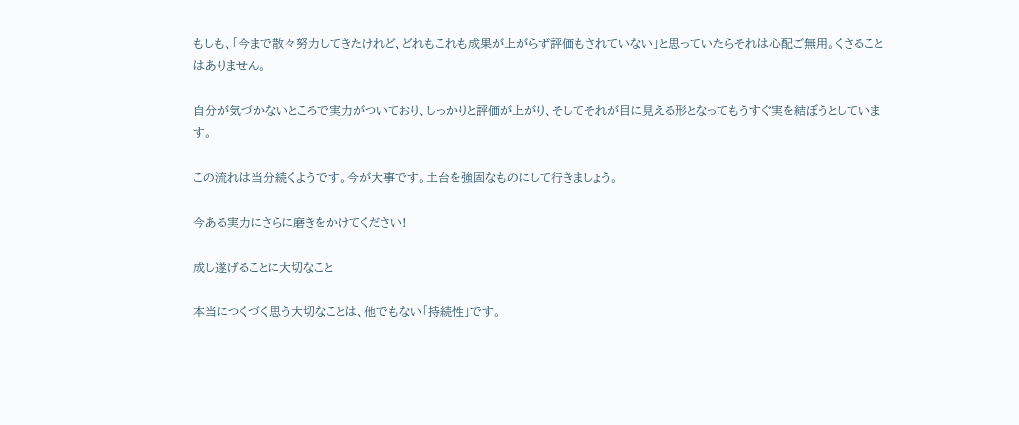もしも、「今まで散々努力してきたけれど、どれもこれも成果が上がらず評価もされていない」と思っていたらそれは心配ご無用。くさることはありません。

自分が気づかないところで実力がついており、しっかりと評価が上がり、そしてそれが目に見える形となってもうすぐ実を結ぼうとしています。

この流れは当分続くようです。今が大事です。土台を強固なものにして行きましょう。

今ある実力にさらに磨きをかけてください!

成し遂げることに大切なこと

本当につくづく思う大切なことは、他でもない「持続性」です。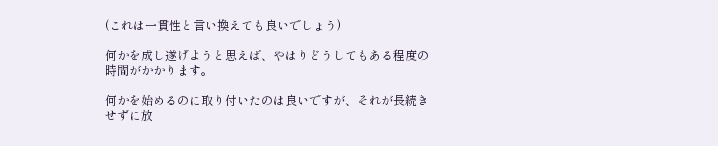(これは一貫性と言い換えても良いでしょう)

何かを成し遂げようと思えば、やはりどうしてもある程度の時間がかかります。

何かを始めるのに取り付いたのは良いですが、それが長続きせずに放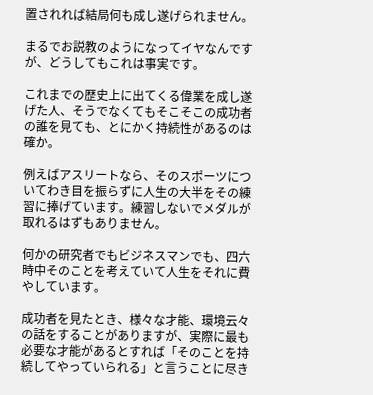置されれば結局何も成し遂げられません。

まるでお説教のようになってイヤなんですが、どうしてもこれは事実です。

これまでの歴史上に出てくる偉業を成し遂げた人、そうでなくてもそこそこの成功者の誰を見ても、とにかく持続性があるのは確か。

例えばアスリートなら、そのスポーツについてわき目を振らずに人生の大半をその練習に捧げています。練習しないでメダルが取れるはずもありません。

何かの研究者でもビジネスマンでも、四六時中そのことを考えていて人生をそれに費やしています。

成功者を見たとき、様々な才能、環境云々の話をすることがありますが、実際に最も必要な才能があるとすれば「そのことを持続してやっていられる」と言うことに尽き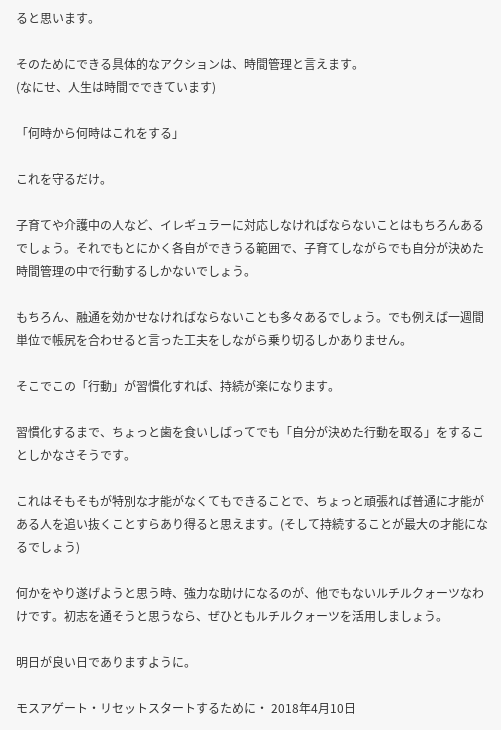ると思います。

そのためにできる具体的なアクションは、時間管理と言えます。
(なにせ、人生は時間でできています)

「何時から何時はこれをする」

これを守るだけ。

子育てや介護中の人など、イレギュラーに対応しなければならないことはもちろんあるでしょう。それでもとにかく各自ができうる範囲で、子育てしながらでも自分が決めた時間管理の中で行動するしかないでしょう。

もちろん、融通を効かせなければならないことも多々あるでしょう。でも例えば一週間単位で帳尻を合わせると言った工夫をしながら乗り切るしかありません。

そこでこの「行動」が習慣化すれば、持続が楽になります。

習慣化するまで、ちょっと歯を食いしばってでも「自分が決めた行動を取る」をすることしかなさそうです。

これはそもそもが特別な才能がなくてもできることで、ちょっと頑張れば普通に才能がある人を追い抜くことすらあり得ると思えます。(そして持続することが最大の才能になるでしょう)

何かをやり遂げようと思う時、強力な助けになるのが、他でもないルチルクォーツなわけです。初志を通そうと思うなら、ぜひともルチルクォーツを活用しましょう。

明日が良い日でありますように。

モスアゲート・リセットスタートするために・ 2018年4月10日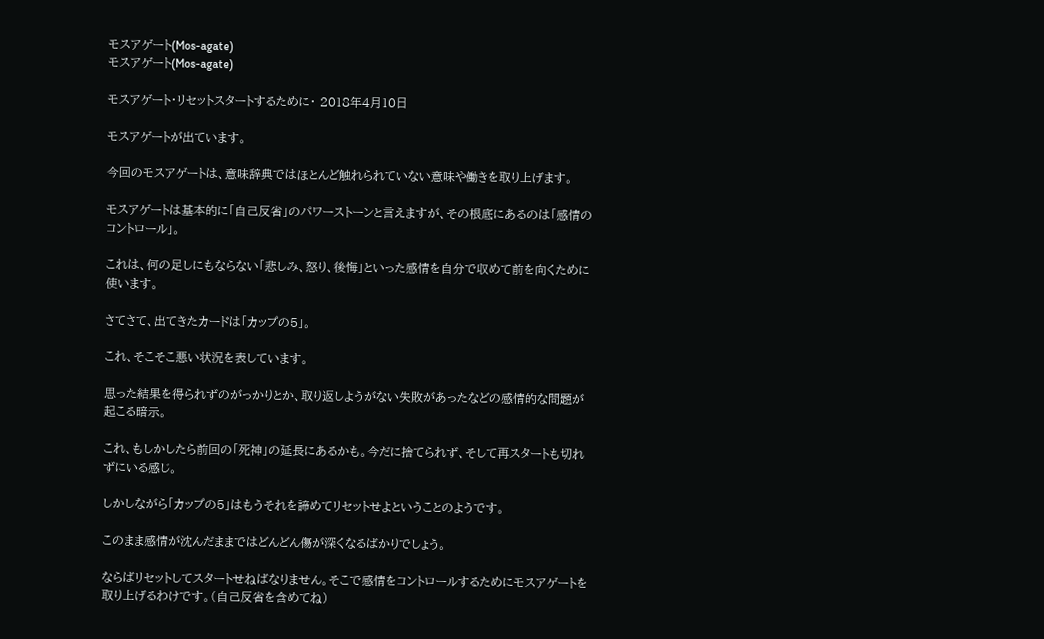モスアゲート(Mos-agate)
モスアゲート(Mos-agate)

モスアゲート・リセットスタートするために・ 2018年4月10日

モスアゲートが出ています。

今回のモスアゲートは、意味辞典ではほとんど触れられていない意味や働きを取り上げます。

モスアゲートは基本的に「自己反省」のパワーストーンと言えますが、その根底にあるのは「感情のコントロール」。

これは、何の足しにもならない「悲しみ、怒り、後悔」といった感情を自分で収めて前を向くために使います。

さてさて、出てきたカードは「カップの5」。

これ、そこそこ悪い状況を表しています。

思った結果を得られずのがっかりとか、取り返しようがない失敗があったなどの感情的な問題が起こる暗示。

これ、もしかしたら前回の「死神」の延長にあるかも。今だに捨てられず、そして再スタートも切れずにいる感じ。

しかしながら「カップの5」はもうそれを諦めてリセットせよということのようです。

このまま感情が沈んだままではどんどん傷が深くなるばかりでしょう。

ならばリセットしてスタートせねばなりません。そこで感情をコントロールするためにモスアゲートを取り上げるわけです。(自己反省を含めてね)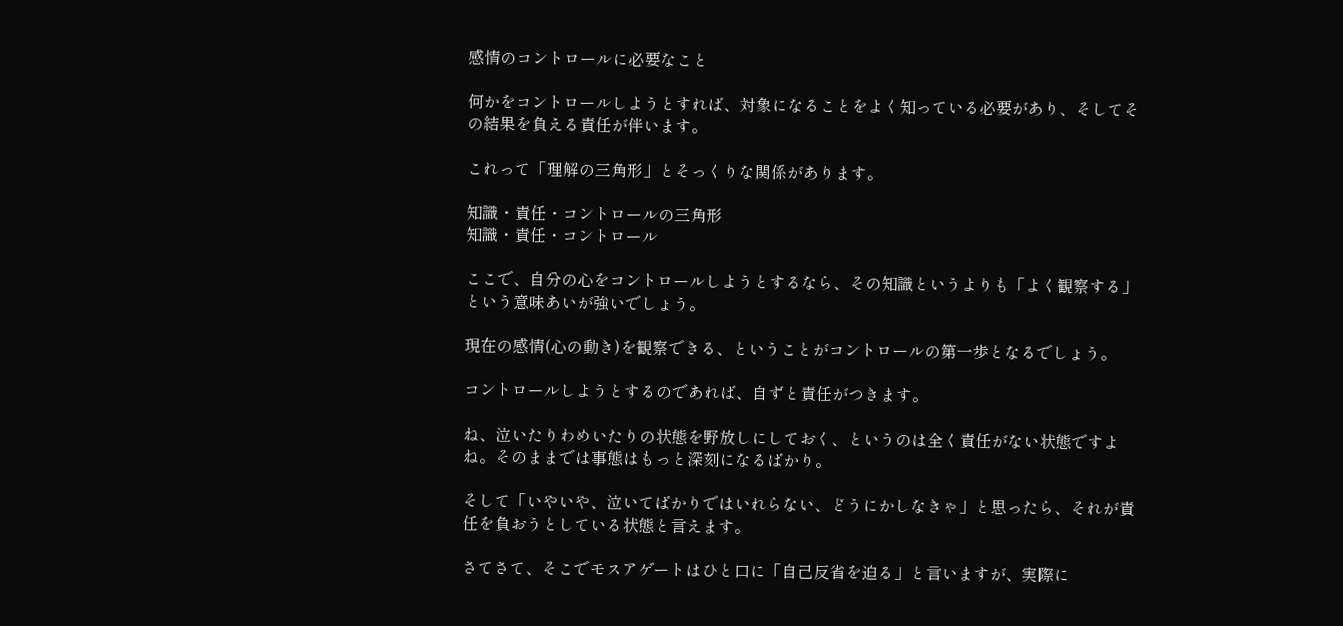感情のコントロールに必要なこと

何かをコントロールしようとすれば、対象になることをよく知っている必要があり、そしてその結果を負える責任が伴います。

これって「理解の三角形」とそっくりな関係があります。

知識・責任・コントロールの三角形
知識・責任・コントロール

ここで、自分の心をコントロールしようとするなら、その知識というよりも「よく観察する」という意味あいが強いでしょう。

現在の感情(心の動き)を観察できる、ということがコントロールの第一歩となるでしょう。

コントロールしようとするのであれば、自ずと責任がつきます。

ね、泣いたりわめいたりの状態を野放しにしておく、というのは全く責任がない状態ですよね。そのままでは事態はもっと深刻になるばかり。

そして「いやいや、泣いてばかりではいれらない、どうにかしなきゃ」と思ったら、それが責任を負おうとしている状態と言えます。

さてさて、そこでモスアゲートはひと口に「自己反省を迫る」と言いますが、実際に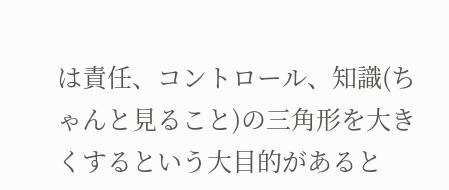は責任、コントロール、知識(ちゃんと見ること)の三角形を大きくするという大目的があると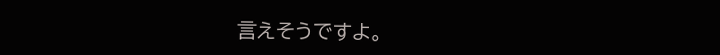言えそうですよ。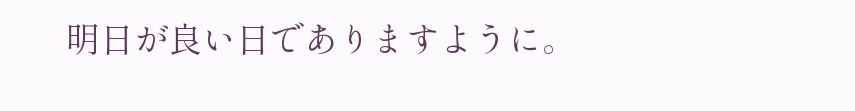明日が良い日でありますように。